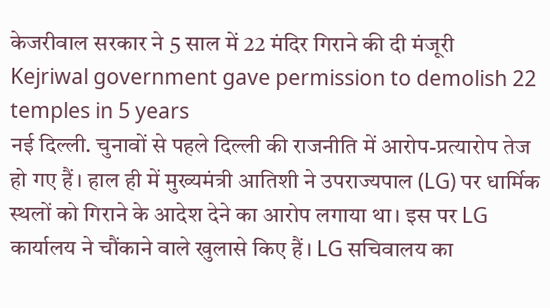केजरीवाल सरकार ने 5 साल में 22 मंदिर गिराने की दी मंजूरी
Kejriwal government gave permission to demolish 22 temples in 5 years
नई दिल्ली. चुनावों से पहले दिल्ली की राजनीति में आरोप-प्रत्यारोप तेज हो गए हैं। हाल ही में मुख्यमंत्री आतिशी ने उपराज्यपाल (LG) पर धार्मिक स्थलों को गिराने के आदेश देने का आरोप लगाया था। इस पर LG कार्यालय ने चौंकाने वाले खुलासे किए हैं। LG सचिवालय का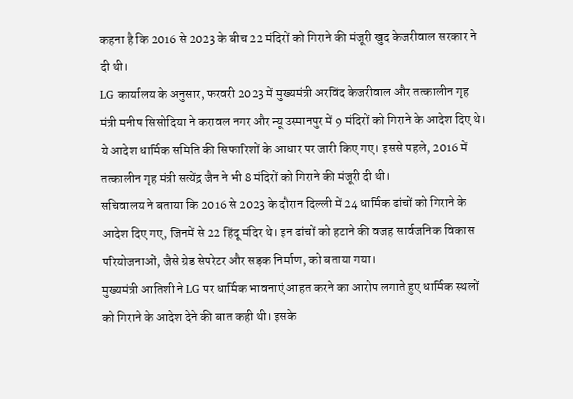कहना है कि 2016 से 2023 के बीच 22 मंदिरों को गिराने की मंजूरी खुद केजरीवाल सरकार ने दी थी।
LG कार्यालय के अनुसार, फरवरी 2023 में मुख्यमंत्री अरविंद केजरीवाल और तत्कालीन गृह मंत्री मनीष सिसोदिया ने करावल नगर और न्यू उस्मानपुर में 9 मंदिरों को गिराने के आदेश दिए थे। ये आदेश धार्मिक समिति की सिफारिशों के आधार पर जारी किए गए। इससे पहले, 2016 में तत्कालीन गृह मंत्री सत्येंद्र जैन ने भी 8 मंदिरों को गिराने की मंजूरी दी थी।
सचिवालय ने बताया कि 2016 से 2023 के दौरान दिल्ली में 24 धार्मिक ढांचों को गिराने के आदेश दिए गए, जिनमें से 22 हिंदू मंदिर थे। इन ढांचों को हटाने की वजह सार्वजनिक विकास परियोजनाओं, जैसे ग्रेड सेपरेटर और सड़क निर्माण, को बताया गया।
मुख्यमंत्री आतिशी ने LG पर धार्मिक भावनाएं आहत करने का आरोप लगाते हुए धार्मिक स्थलों को गिराने के आदेश देने की बात कही थी। इसके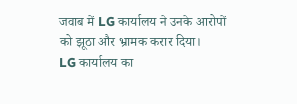जवाब में LG कार्यालय ने उनके आरोपों को झूठा और भ्रामक करार दिया।
LG कार्यालय का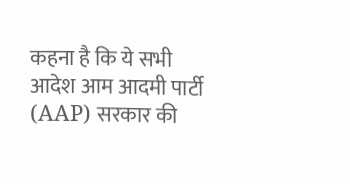कहना है कि ये सभी आदेश आम आदमी पार्टी (AAP) सरकार की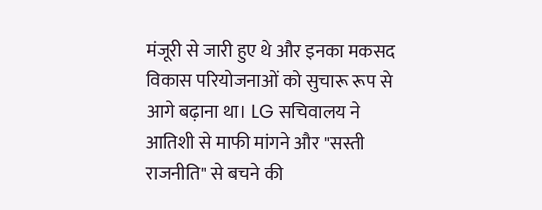मंजूरी से जारी हुए थे और इनका मकसद विकास परियोजनाओं को सुचारू रूप से आगे बढ़ाना था। LG सचिवालय ने आतिशी से माफी मांगने और "सस्ती राजनीति" से बचने की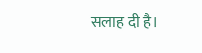सलाह दी है।